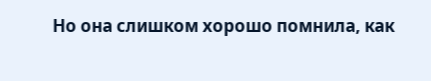Но она слишком хорошо помнила, как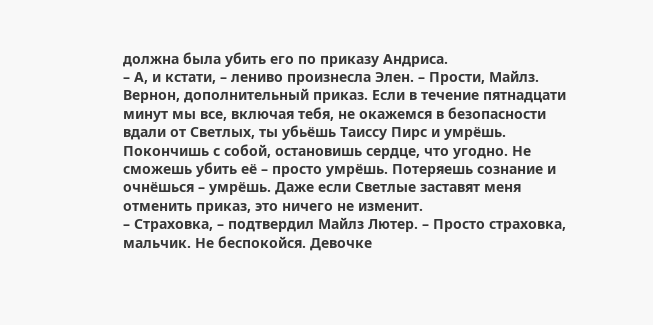должна была убить его по приказу Андриса.
– А, и кстати, – лениво произнесла Элен. – Прости, Майлз. Вернон, дополнительный приказ. Если в течение пятнадцати минут мы все, включая тебя, не окажемся в безопасности вдали от Светлых, ты убьёшь Таиссу Пирс и умрёшь. Покончишь с собой, остановишь сердце, что угодно. Не сможешь убить её – просто умрёшь. Потеряешь сознание и очнёшься – умрёшь. Даже если Светлые заставят меня отменить приказ, это ничего не изменит.
– Страховка, – подтвердил Майлз Лютер. – Просто страховка, мальчик. Не беспокойся. Девочке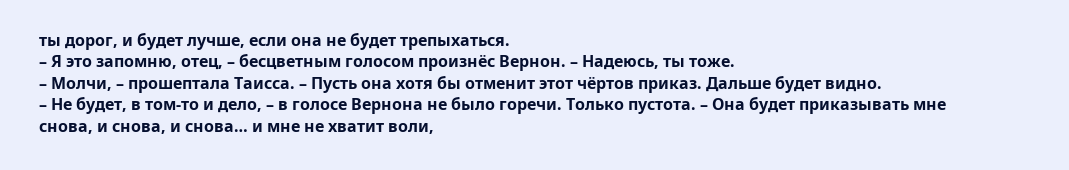ты дорог, и будет лучше, если она не будет трепыхаться.
– Я это запомню, отец, – бесцветным голосом произнёс Вернон. – Надеюсь, ты тоже.
– Молчи, – прошептала Таисса. – Пусть она хотя бы отменит этот чёртов приказ. Дальше будет видно.
– Не будет, в том-то и дело, – в голосе Вернона не было горечи. Только пустота. – Она будет приказывать мне снова, и снова, и снова… и мне не хватит воли,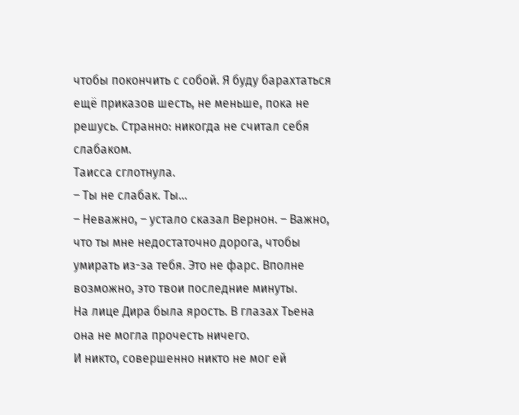чтобы покончить с собой. Я буду барахтаться ещё приказов шесть, не меньше, пока не решусь. Странно: никогда не считал себя слабаком.
Таисса сглотнула.
– Ты не слабак. Ты…
– Неважно, – устало сказал Вернон. – Важно, что ты мне недостаточно дорога, чтобы умирать из-за тебя. Это не фарс. Вполне возможно, это твои последние минуты.
На лице Дира была ярость. В глазах Тьена она не могла прочесть ничего.
И никто, совершенно никто не мог ей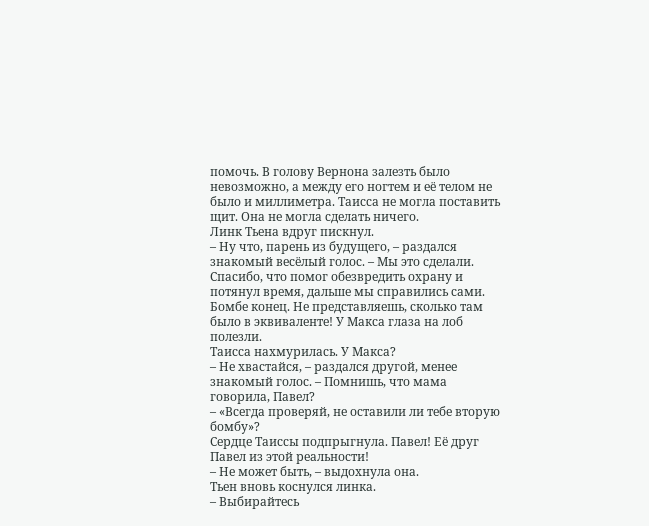помочь. В голову Вернона залезть было невозможно, а между его ногтем и её телом не было и миллиметра. Таисса не могла поставить щит. Она не могла сделать ничего.
Линк Тьена вдруг пискнул.
– Ну что, парень из будущего, – раздался знакомый весёлый голос. – Мы это сделали. Спасибо, что помог обезвредить охрану и потянул время, дальше мы справились сами. Бомбе конец. Не представляешь, сколько там было в эквиваленте! У Макса глаза на лоб полезли.
Таисса нахмурилась. У Макса?
– Не хвастайся, – раздался другой, менее знакомый голос. – Помнишь, что мама говорила, Павел?
– «Всегда проверяй, не оставили ли тебе вторую бомбу»?
Сердце Таиссы подпрыгнула. Павел! Её друг Павел из этой реальности!
– Не может быть, – выдохнула она.
Тьен вновь коснулся линка.
– Выбирайтесь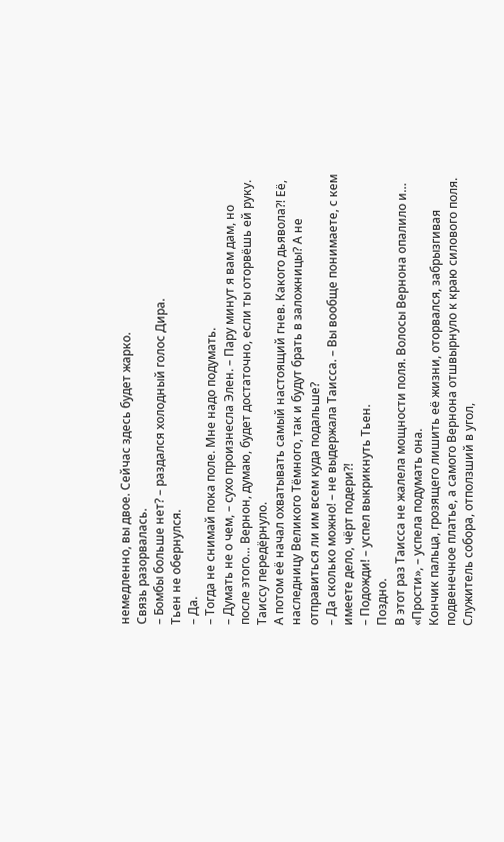немедленно, вы двое. Сейчас здесь будет жарко.
Связь разорвалась.
– Бомбы больше нет? – раздался холодный голос Дира.
Тьен не обернулся.
– Да.
– Тогда не снимай пока поле. Мне надо подумать.
– Думать не о чем, – сухо произнесла Элен. – Пару минут я вам дам, но после этого… Вернон, думаю, будет достаточно, если ты оторвёшь ей руку.
Таиссу передёрнуло.
А потом её начал охватывать самый настоящий гнев. Какого дьявола?! Её, наследницу Великого Тёмного, так и будут брать в заложницы? А не отправиться ли им всем куда подальше?
– Да сколько можно! – не выдержала Таисса. – Вы вообще понимаете, с кем имеете дело, чёрт подери?!
– Подожди! – успел выкрикнуть Тьен.
Поздно.
В этот раз Таисса не жалела мощности поля. Волосы Вернона опалило и…
«Прости», – успела подумать она.
Кончик пальца, грозящего лишить её жизни, оторвался, забрызгивая подвенечное платье, а самого Вернона отшвырнуло к краю силового поля. Служитель собора, отползший в угол,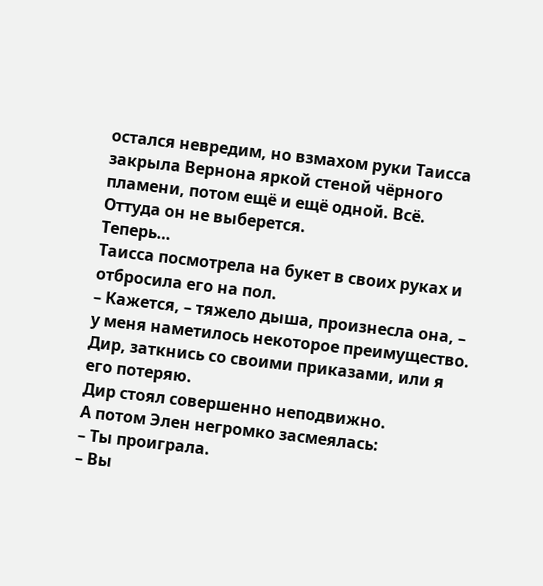остался невредим, но взмахом руки Таисса закрыла Вернона яркой стеной чёрного пламени, потом ещё и ещё одной. Всё. Оттуда он не выберется.
Теперь…
Таисса посмотрела на букет в своих руках и отбросила его на пол.
– Кажется, – тяжело дыша, произнесла она, – у меня наметилось некоторое преимущество. Дир, заткнись со своими приказами, или я его потеряю.
Дир стоял совершенно неподвижно.
А потом Элен негромко засмеялась:
– Ты проиграла.
– Вы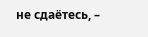не сдаётесь, –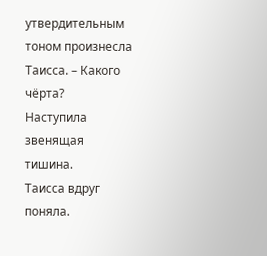утвердительным тоном произнесла Таисса. – Какого чёрта?
Наступила звенящая тишина.
Таисса вдруг поняла.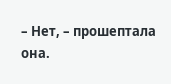– Нет, – прошептала она.